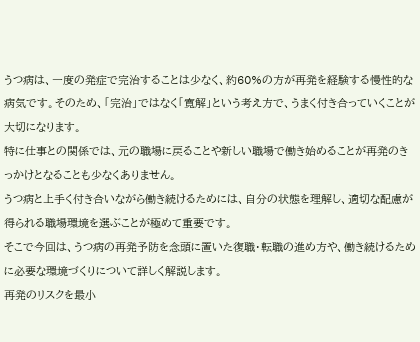うつ病は、一度の発症で完治することは少なく、約60%の方が再発を経験する慢性的な病気です。そのため、「完治」ではなく「寛解」という考え方で、うまく付き合っていくことが大切になります。
特に仕事との関係では、元の職場に戻ることや新しい職場で働き始めることが再発のきっかけとなることも少なくありません。
うつ病と上手く付き合いながら働き続けるためには、自分の状態を理解し、適切な配慮が得られる職場環境を選ぶことが極めて重要です。
そこで今回は、うつ病の再発予防を念頭に置いた復職・転職の進め方や、働き続けるために必要な環境づくりについて詳しく解説します。
再発のリスクを最小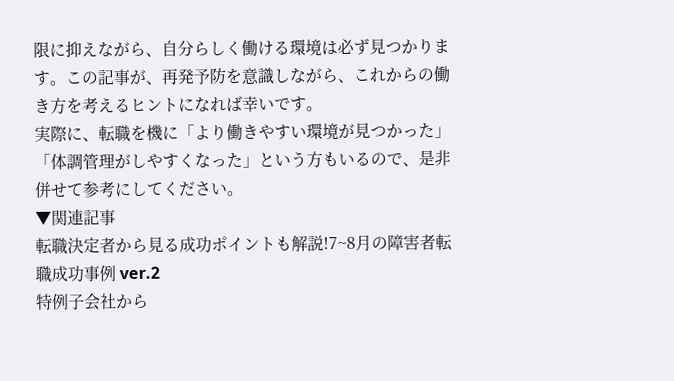限に抑えながら、自分らしく働ける環境は必ず見つかります。この記事が、再発予防を意識しながら、これからの働き方を考えるヒントになれば幸いです。
実際に、転職を機に「より働きやすい環境が見つかった」「体調管理がしやすくなった」という方もいるので、是非併せて参考にしてください。
▼関連記事
転職決定者から見る成功ポイントも解説!7~8月の障害者転職成功事例 ver.2
特例子会社から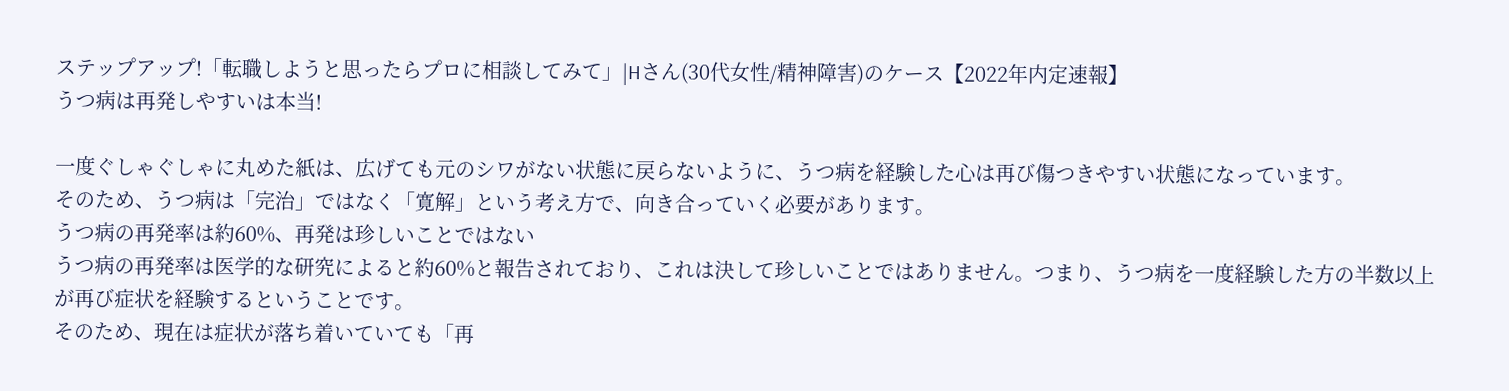ステップアップ!「転職しようと思ったらプロに相談してみて」|Hさん(30代女性/精神障害)のケース【2022年内定速報】
うつ病は再発しやすいは本当!

一度ぐしゃぐしゃに丸めた紙は、広げても元のシワがない状態に戻らないように、うつ病を経験した心は再び傷つきやすい状態になっています。
そのため、うつ病は「完治」ではなく「寛解」という考え方で、向き合っていく必要があります。
うつ病の再発率は約60%、再発は珍しいことではない
うつ病の再発率は医学的な研究によると約60%と報告されており、これは決して珍しいことではありません。つまり、うつ病を一度経験した方の半数以上が再び症状を経験するということです。
そのため、現在は症状が落ち着いていても「再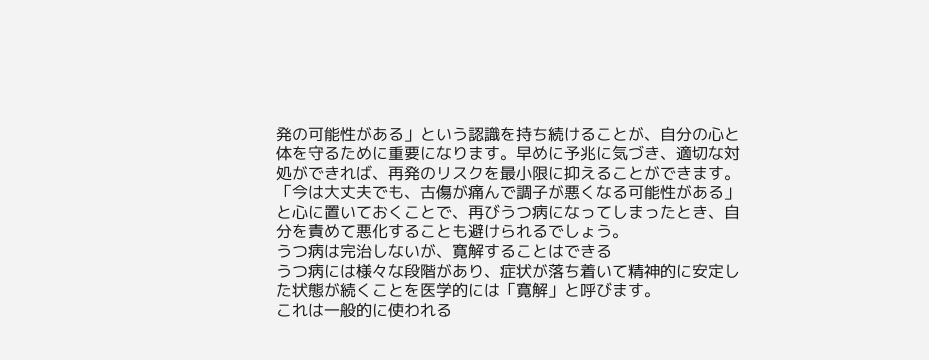発の可能性がある」という認識を持ち続けることが、自分の心と体を守るために重要になります。早めに予兆に気づき、適切な対処ができれば、再発のリスクを最小限に抑えることができます。
「今は大丈夫でも、古傷が痛んで調子が悪くなる可能性がある」と心に置いておくことで、再びうつ病になってしまったとき、自分を責めて悪化することも避けられるでしょう。
うつ病は完治しないが、寛解することはできる
うつ病には様々な段階があり、症状が落ち着いて精神的に安定した状態が続くことを医学的には「寛解」と呼びます。
これは一般的に使われる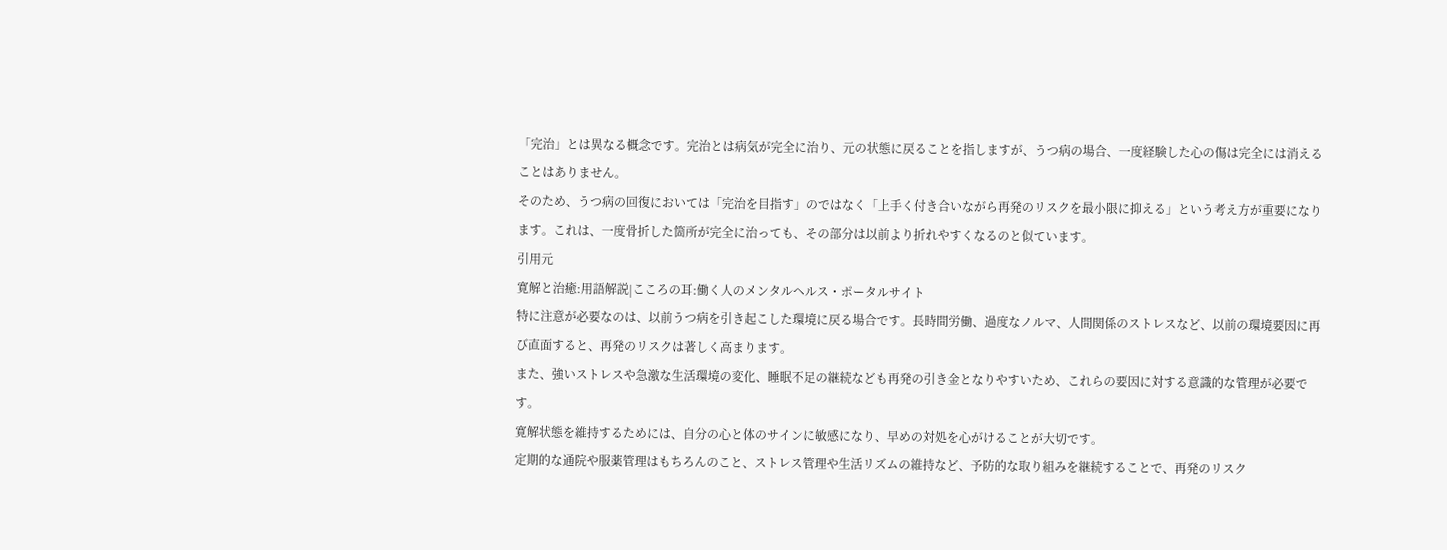「完治」とは異なる概念です。完治とは病気が完全に治り、元の状態に戻ることを指しますが、うつ病の場合、一度経験した心の傷は完全には消えることはありません。
そのため、うつ病の回復においては「完治を目指す」のではなく「上手く付き合いながら再発のリスクを最小限に抑える」という考え方が重要になります。これは、一度骨折した箇所が完全に治っても、その部分は以前より折れやすくなるのと似ています。
引用元
寛解と治癒:用語解説|こころの耳:働く人のメンタルヘルス・ポータルサイト
特に注意が必要なのは、以前うつ病を引き起こした環境に戻る場合です。長時間労働、過度なノルマ、人間関係のストレスなど、以前の環境要因に再び直面すると、再発のリスクは著しく高まります。
また、強いストレスや急激な生活環境の変化、睡眠不足の継続なども再発の引き金となりやすいため、これらの要因に対する意識的な管理が必要です。
寛解状態を維持するためには、自分の心と体のサインに敏感になり、早めの対処を心がけることが大切です。
定期的な通院や服薬管理はもちろんのこと、ストレス管理や生活リズムの維持など、予防的な取り組みを継続することで、再発のリスク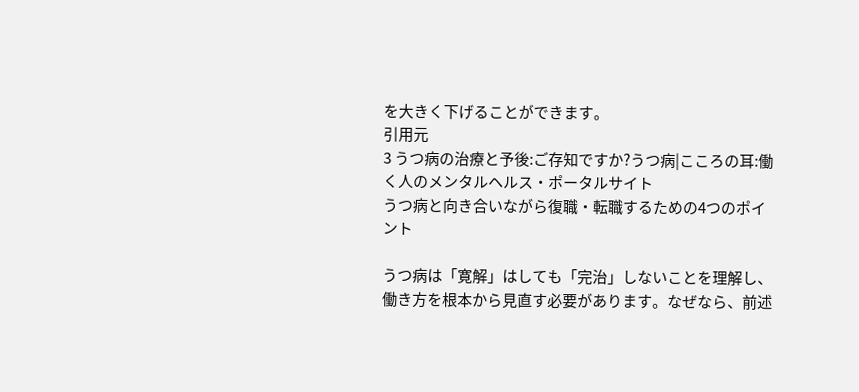を大きく下げることができます。
引用元
3 うつ病の治療と予後:ご存知ですか?うつ病|こころの耳:働く人のメンタルヘルス・ポータルサイト
うつ病と向き合いながら復職・転職するための4つのポイント

うつ病は「寛解」はしても「完治」しないことを理解し、働き方を根本から見直す必要があります。なぜなら、前述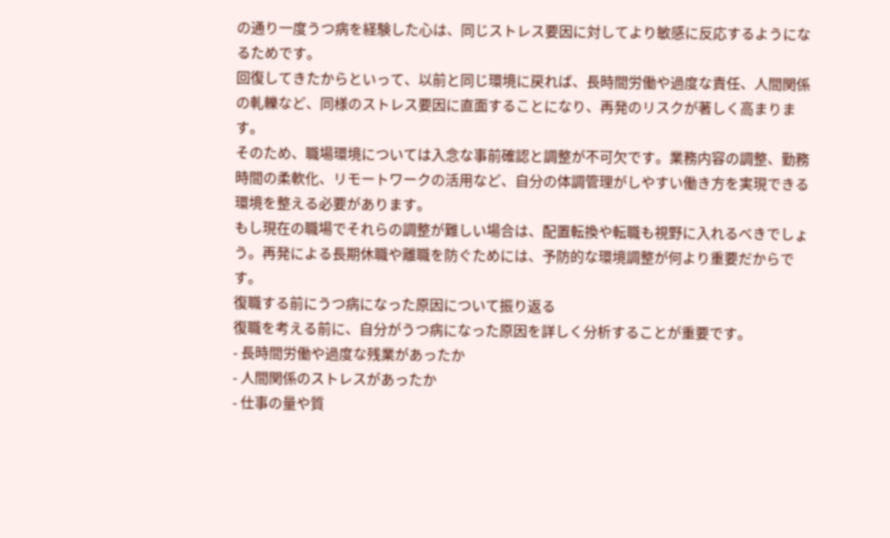の通り一度うつ病を経験した心は、同じストレス要因に対してより敏感に反応するようになるためです。
回復してきたからといって、以前と同じ環境に戻れば、長時間労働や過度な責任、人間関係の軋轢など、同様のストレス要因に直面することになり、再発のリスクが著しく高まります。
そのため、職場環境については入念な事前確認と調整が不可欠です。業務内容の調整、勤務時間の柔軟化、リモートワークの活用など、自分の体調管理がしやすい働き方を実現できる環境を整える必要があります。
もし現在の職場でそれらの調整が難しい場合は、配置転換や転職も視野に入れるべきでしょう。再発による長期休職や離職を防ぐためには、予防的な環境調整が何より重要だからです。
復職する前にうつ病になった原因について振り返る
復職を考える前に、自分がうつ病になった原因を詳しく分析することが重要です。
- 長時間労働や過度な残業があったか
- 人間関係のストレスがあったか
- 仕事の量や質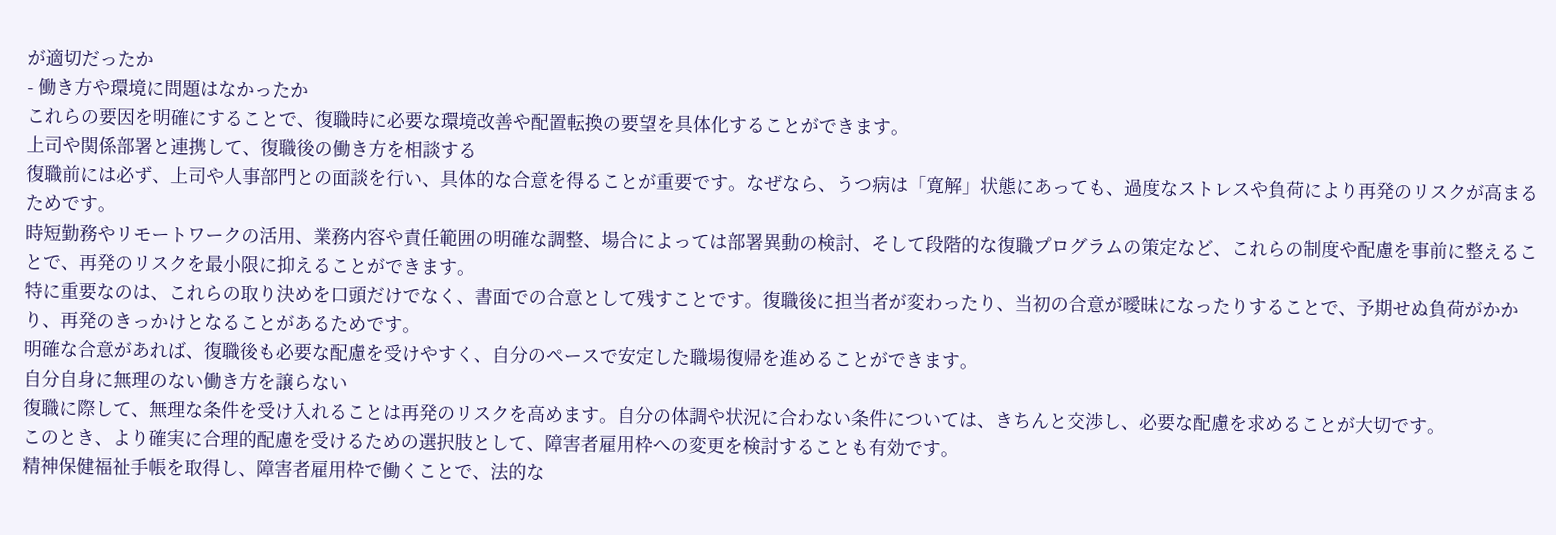が適切だったか
- 働き方や環境に問題はなかったか
これらの要因を明確にすることで、復職時に必要な環境改善や配置転換の要望を具体化することができます。
上司や関係部署と連携して、復職後の働き方を相談する
復職前には必ず、上司や人事部門との面談を行い、具体的な合意を得ることが重要です。なぜなら、うつ病は「寛解」状態にあっても、過度なストレスや負荷により再発のリスクが高まるためです。
時短勤務やリモートワークの活用、業務内容や責任範囲の明確な調整、場合によっては部署異動の検討、そして段階的な復職プログラムの策定など、これらの制度や配慮を事前に整えることで、再発のリスクを最小限に抑えることができます。
特に重要なのは、これらの取り決めを口頭だけでなく、書面での合意として残すことです。復職後に担当者が変わったり、当初の合意が曖昧になったりすることで、予期せぬ負荷がかかり、再発のきっかけとなることがあるためです。
明確な合意があれば、復職後も必要な配慮を受けやすく、自分のペースで安定した職場復帰を進めることができます。
自分自身に無理のない働き方を譲らない
復職に際して、無理な条件を受け入れることは再発のリスクを高めます。自分の体調や状況に合わない条件については、きちんと交渉し、必要な配慮を求めることが大切です。
このとき、より確実に合理的配慮を受けるための選択肢として、障害者雇用枠への変更を検討することも有効です。
精神保健福祉手帳を取得し、障害者雇用枠で働くことで、法的な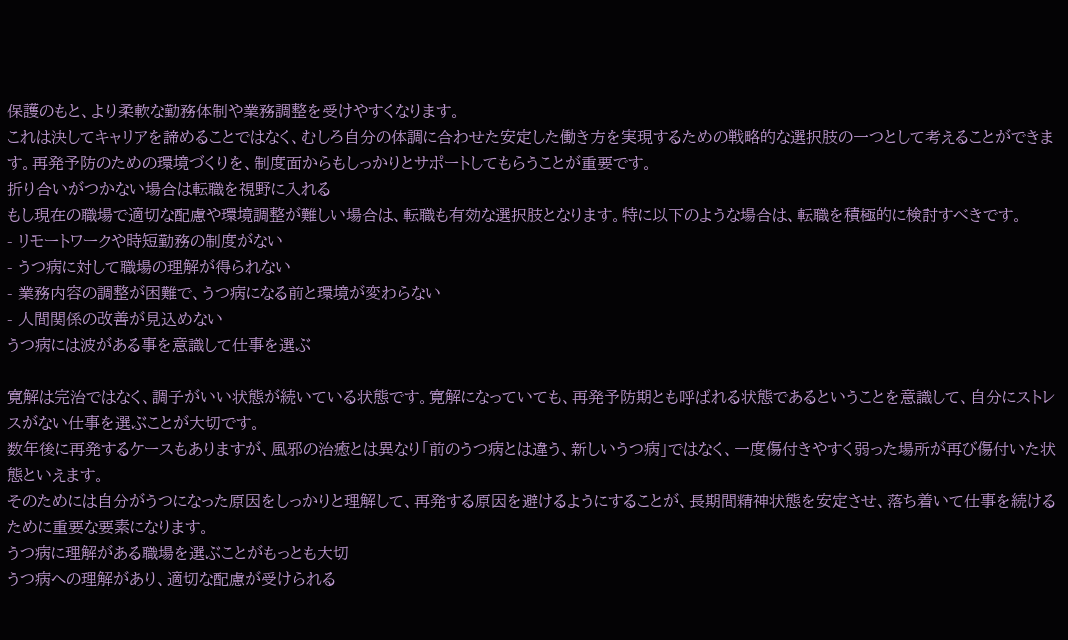保護のもと、より柔軟な勤務体制や業務調整を受けやすくなります。
これは決してキャリアを諦めることではなく、むしろ自分の体調に合わせた安定した働き方を実現するための戦略的な選択肢の一つとして考えることができます。再発予防のための環境づくりを、制度面からもしっかりとサポートしてもらうことが重要です。
折り合いがつかない場合は転職を視野に入れる
もし現在の職場で適切な配慮や環境調整が難しい場合は、転職も有効な選択肢となります。特に以下のような場合は、転職を積極的に検討すべきです。
- リモートワークや時短勤務の制度がない
- うつ病に対して職場の理解が得られない
- 業務内容の調整が困難で、うつ病になる前と環境が変わらない
- 人間関係の改善が見込めない
うつ病には波がある事を意識して仕事を選ぶ

寛解は完治ではなく、調子がいい状態が続いている状態です。寛解になっていても、再発予防期とも呼ばれる状態であるということを意識して、自分にストレスがない仕事を選ぶことが大切です。
数年後に再発するケースもありますが、風邪の治癒とは異なり「前のうつ病とは違う、新しいうつ病」ではなく、一度傷付きやすく弱った場所が再び傷付いた状態といえます。
そのためには自分がうつになった原因をしっかりと理解して、再発する原因を避けるようにすることが、長期間精神状態を安定させ、落ち着いて仕事を続けるために重要な要素になります。
うつ病に理解がある職場を選ぶことがもっとも大切
うつ病への理解があり、適切な配慮が受けられる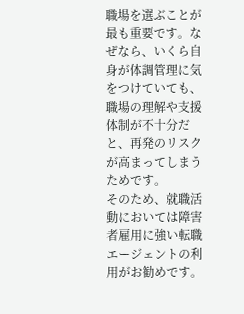職場を選ぶことが最も重要です。なぜなら、いくら自身が体調管理に気をつけていても、職場の理解や支援体制が不十分だと、再発のリスクが高まってしまうためです。
そのため、就職活動においては障害者雇用に強い転職エージェントの利用がお勧めです。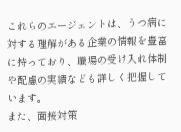これらのエージェントは、うつ病に対する理解がある企業の情報を豊富に持っており、職場の受け入れ体制や配慮の実績なども詳しく把握しています。
また、面接対策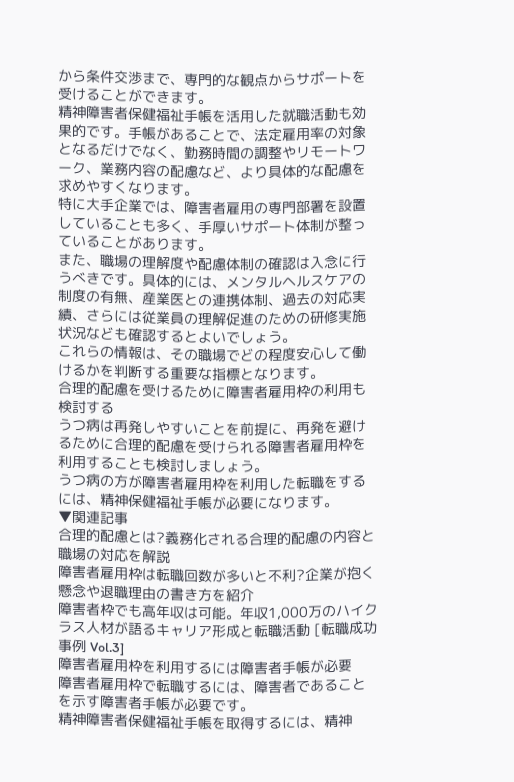から条件交渉まで、専門的な観点からサポートを受けることができます。
精神障害者保健福祉手帳を活用した就職活動も効果的です。手帳があることで、法定雇用率の対象となるだけでなく、勤務時間の調整やリモートワーク、業務内容の配慮など、より具体的な配慮を求めやすくなります。
特に大手企業では、障害者雇用の専門部署を設置していることも多く、手厚いサポート体制が整っていることがあります。
また、職場の理解度や配慮体制の確認は入念に行うべきです。具体的には、メンタルヘルスケアの制度の有無、産業医との連携体制、過去の対応実績、さらには従業員の理解促進のための研修実施状況なども確認するとよいでしょう。
これらの情報は、その職場でどの程度安心して働けるかを判断する重要な指標となります。
合理的配慮を受けるために障害者雇用枠の利用も検討する
うつ病は再発しやすいことを前提に、再発を避けるために合理的配慮を受けられる障害者雇用枠を利用することも検討しましょう。
うつ病の方が障害者雇用枠を利用した転職をするには、精神保健福祉手帳が必要になります。
▼関連記事
合理的配慮とは?義務化される合理的配慮の内容と職場の対応を解説
障害者雇用枠は転職回数が多いと不利?企業が抱く懸念や退職理由の書き方を紹介
障害者枠でも高年収は可能。年収1,000万のハイクラス人材が語るキャリア形成と転職活動 [転職成功事例 Vol.3]
障害者雇用枠を利用するには障害者手帳が必要
障害者雇用枠で転職するには、障害者であることを示す障害者手帳が必要です。
精神障害者保健福祉手帳を取得するには、精神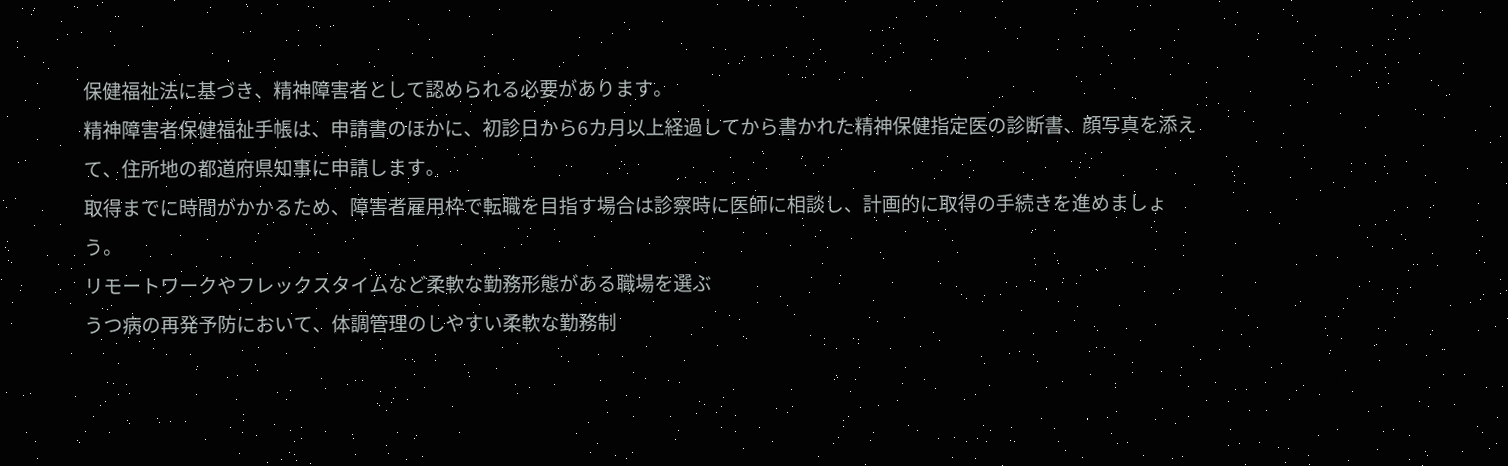保健福祉法に基づき、精神障害者として認められる必要があります。
精神障害者保健福祉手帳は、申請書のほかに、初診日から6カ月以上経過してから書かれた精神保健指定医の診断書、顔写真を添えて、住所地の都道府県知事に申請します。
取得までに時間がかかるため、障害者雇用枠で転職を目指す場合は診察時に医師に相談し、計画的に取得の手続きを進めましょう。
リモートワークやフレックスタイムなど柔軟な勤務形態がある職場を選ぶ
うつ病の再発予防において、体調管理のしやすい柔軟な勤務制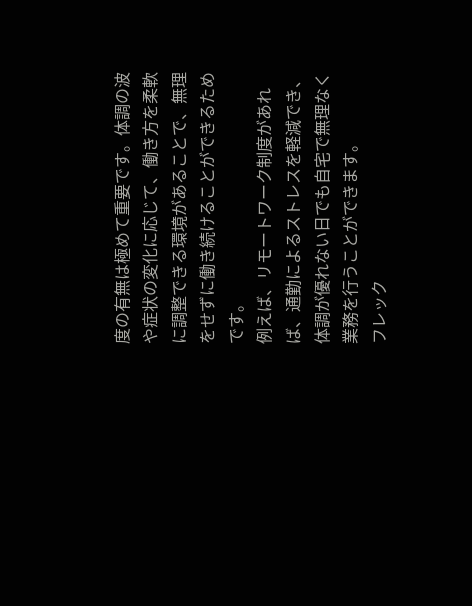度の有無は極めて重要です。体調の波や症状の変化に応じて、働き方を柔軟に調整できる環境があることで、無理をせずに働き続けることができるためです。
例えば、リモートワーク制度があれば、通勤によるストレスを軽減でき、体調が優れない日でも自宅で無理なく業務を行うことができます。
フレック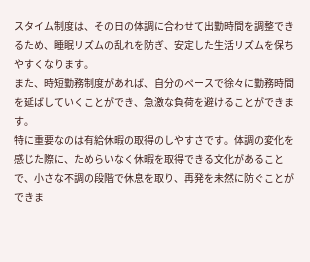スタイム制度は、その日の体調に合わせて出勤時間を調整できるため、睡眠リズムの乱れを防ぎ、安定した生活リズムを保ちやすくなります。
また、時短勤務制度があれば、自分のペースで徐々に勤務時間を延ばしていくことができ、急激な負荷を避けることができます。
特に重要なのは有給休暇の取得のしやすさです。体調の変化を感じた際に、ためらいなく休暇を取得できる文化があることで、小さな不調の段階で休息を取り、再発を未然に防ぐことができま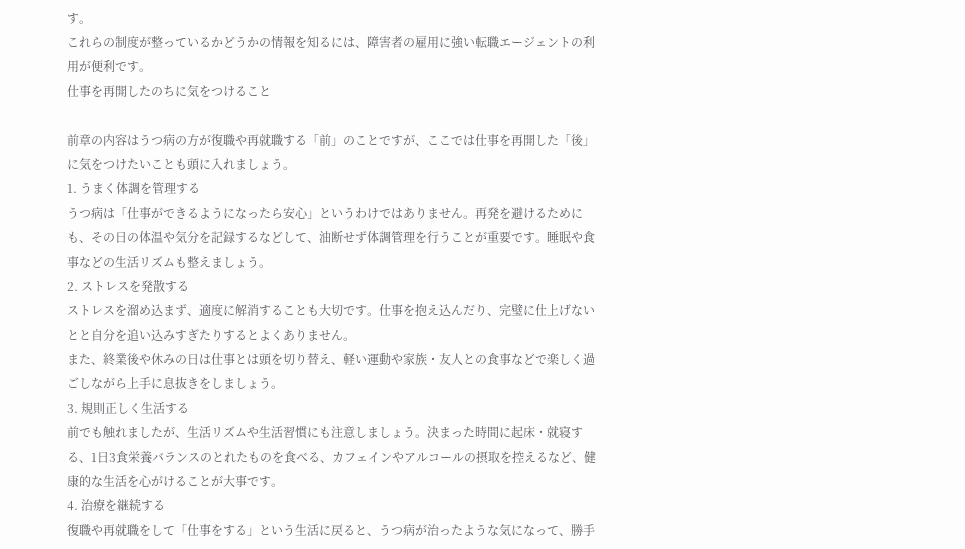す。
これらの制度が整っているかどうかの情報を知るには、障害者の雇用に強い転職エージェントの利用が便利です。
仕事を再開したのちに気をつけること

前章の内容はうつ病の方が復職や再就職する「前」のことですが、ここでは仕事を再開した「後」に気をつけたいことも頭に入れましょう。
1. うまく体調を管理する
うつ病は「仕事ができるようになったら安心」というわけではありません。再発を避けるためにも、その日の体温や気分を記録するなどして、油断せず体調管理を行うことが重要です。睡眠や食事などの生活リズムも整えましょう。
2. ストレスを発散する
ストレスを溜め込まず、適度に解消することも大切です。仕事を抱え込んだり、完璧に仕上げないとと自分を追い込みすぎたりするとよくありません。
また、終業後や休みの日は仕事とは頭を切り替え、軽い運動や家族・友人との食事などで楽しく過ごしながら上手に息抜きをしましょう。
3. 規則正しく生活する
前でも触れましたが、生活リズムや生活習慣にも注意しましょう。決まった時間に起床・就寝する、1日3食栄養バランスのとれたものを食べる、カフェインやアルコールの摂取を控えるなど、健康的な生活を心がけることが大事です。
4. 治療を継続する
復職や再就職をして「仕事をする」という生活に戻ると、うつ病が治ったような気になって、勝手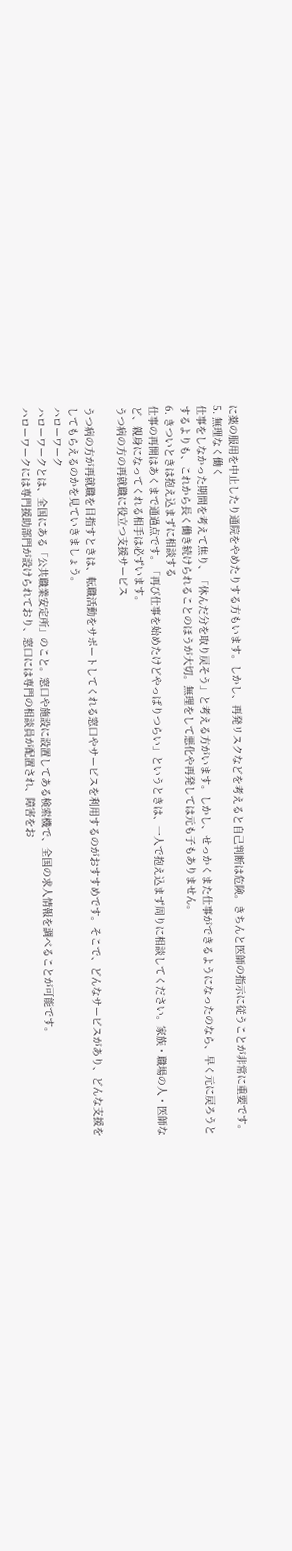に薬の服用を中止したり通院をやめたりする方もいます。しかし、再発リスクなどを考えると自己判断は危険。きちんと医師の指示に従うことが非常に重要です。
5. 無理なく働く
仕事をしなかった期間を考えて焦り、「休んだ分を取り戻そう」と考える方がいます。しかし、せっかくまた仕事ができるようになったのなら、早く元に戻ろうとするよりも、これから長く働き続けられることのほうが大切。無理をして悪化や再発しては元も子もありません。
6. きついときは抱え込まずに相談する
仕事の再開はあくまで通過点です。「再び仕事を始めたけどやっぱりつらい」というときは、一人で抱え込まず周りに相談してください。家族・職場の人・医師など、親身になってくれる相手は必ずいます。
うつ病の方の再就職に役立つ支援サービス

うつ病の方が再就職を目指すときは、転職活動をサポートしてくれる窓口やサービスを利用するのがおすすめです。そこで、どんなサービスがあり、どんな支援をしてもらえるのかを見ていきましょう。
ハローワーク
ハローワークとは、全国にある「公共職業安定所」のこと。窓口や施設に設置してある検索機で、全国の求人情報を調べることが可能です。
ハローワークには専門援助部門が設けられており、窓口には専門の相談員が配置され、障害をお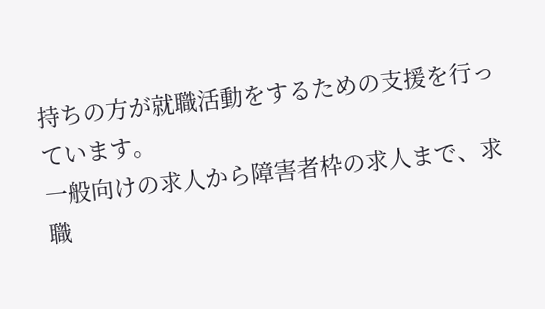持ちの方が就職活動をするための支援を行っています。
一般向けの求人から障害者枠の求人まで、求職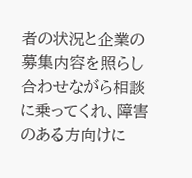者の状況と企業の募集内容を照らし合わせながら相談に乗ってくれ、障害のある方向けに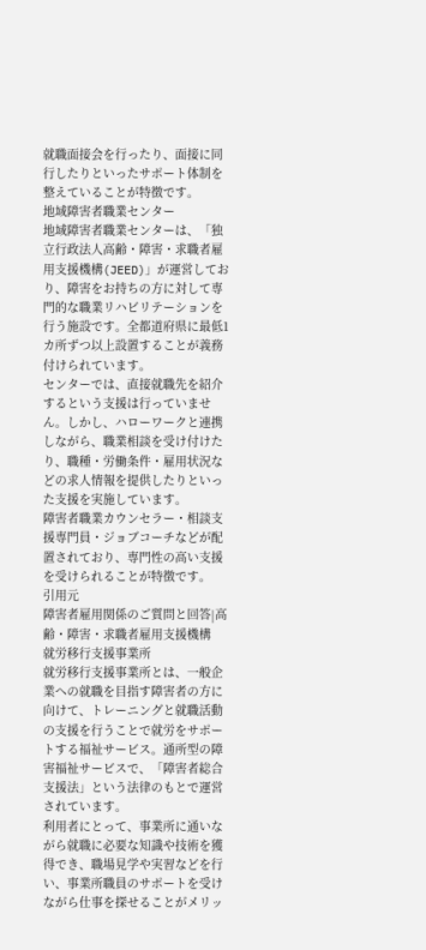就職面接会を行ったり、面接に同行したりといったサポート体制を整えていることが特徴です。
地域障害者職業センター
地域障害者職業センターは、「独立行政法人高齢・障害・求職者雇用支援機構(JEED)」が運営しており、障害をお持ちの方に対して専門的な職業リハビリテーションを行う施設です。全都道府県に最低1カ所ずつ以上設置することが義務付けられています。
センターでは、直接就職先を紹介するという支援は行っていません。しかし、ハローワークと連携しながら、職業相談を受け付けたり、職種・労働条件・雇用状況などの求人情報を提供したりといった支援を実施しています。
障害者職業カウンセラー・相談支援専門員・ジョブコーチなどが配置されており、専門性の高い支援を受けられることが特徴です。
引用元
障害者雇用関係のご質問と回答|高齢・障害・求職者雇用支援機構
就労移行支援事業所
就労移行支援事業所とは、一般企業への就職を目指す障害者の方に向けて、トレーニングと就職活動の支援を行うことで就労をサポートする福祉サービス。通所型の障害福祉サービスで、「障害者総合支援法」という法律のもとで運営されています。
利用者にとって、事業所に通いながら就職に必要な知識や技術を獲得でき、職場見学や実習などを行い、事業所職員のサポートを受けながら仕事を探せることがメリッ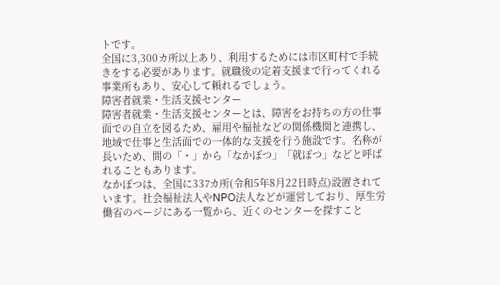トです。
全国に3,300カ所以上あり、利用するためには市区町村で手続きをする必要があります。就職後の定着支援まで行ってくれる事業所もあり、安心して頼れるでしょう。
障害者就業・生活支援センター
障害者就業・生活支援センターとは、障害をお持ちの方の仕事面での自立を図るため、雇用や福祉などの関係機関と連携し、地域で仕事と生活面での一体的な支援を行う施設です。名称が長いため、間の「・」から「なかぽつ」「就ぽつ」などと呼ばれることもあります。
なかぽつは、全国に337カ所(令和5年8月22日時点)設置されています。社会福祉法人やNPO法人などが運営しており、厚生労働省のページにある一覧から、近くのセンターを探すこと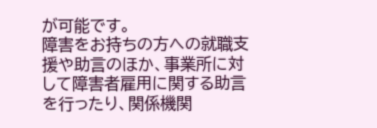が可能です。
障害をお持ちの方への就職支援や助言のほか、事業所に対して障害者雇用に関する助言を行ったり、関係機関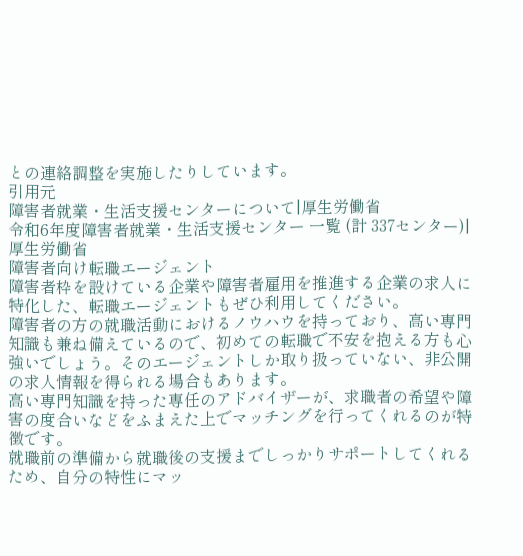との連絡調整を実施したりしています。
引用元
障害者就業・生活支援センターについて|厚生労働省
令和6年度障害者就業・生活支援センター 一覧 (計 337センター)|厚生労働省
障害者向け転職エージェント
障害者枠を設けている企業や障害者雇用を推進する企業の求人に特化した、転職エージェントもぜひ利用してください。
障害者の方の就職活動におけるノウハウを持っており、高い専門知識も兼ね備えているので、初めての転職で不安を抱える方も心強いでしょう。そのエージェントしか取り扱っていない、非公開の求人情報を得られる場合もあります。
高い専門知識を持った専任のアドバイザーが、求職者の希望や障害の度合いなどをふまえた上でマッチングを行ってくれるのが特徴です。
就職前の準備から就職後の支援までしっかりサポートしてくれるため、自分の特性にマッ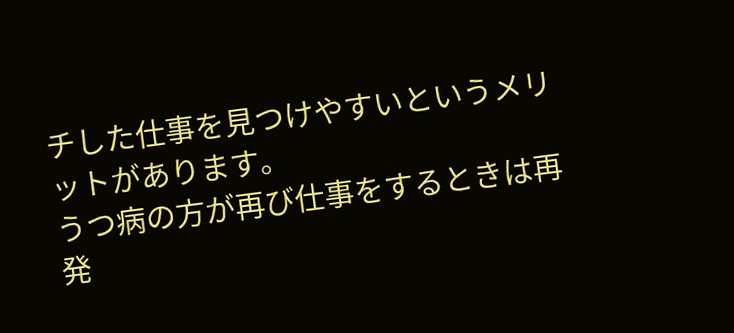チした仕事を見つけやすいというメリットがあります。
うつ病の方が再び仕事をするときは再発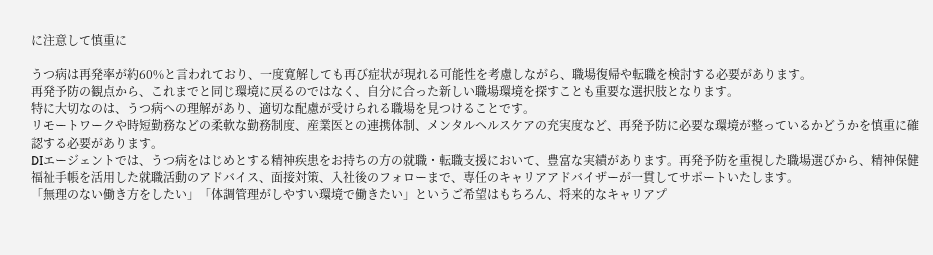に注意して慎重に

うつ病は再発率が約60%と言われており、一度寛解しても再び症状が現れる可能性を考慮しながら、職場復帰や転職を検討する必要があります。
再発予防の観点から、これまでと同じ環境に戻るのではなく、自分に合った新しい職場環境を探すことも重要な選択肢となります。
特に大切なのは、うつ病への理解があり、適切な配慮が受けられる職場を見つけることです。
リモートワークや時短勤務などの柔軟な勤務制度、産業医との連携体制、メンタルヘルスケアの充実度など、再発予防に必要な環境が整っているかどうかを慎重に確認する必要があります。
DIエージェントでは、うつ病をはじめとする精神疾患をお持ちの方の就職・転職支援において、豊富な実績があります。再発予防を重視した職場選びから、精神保健福祉手帳を活用した就職活動のアドバイス、面接対策、入社後のフォローまで、専任のキャリアアドバイザーが一貫してサポートいたします。
「無理のない働き方をしたい」「体調管理がしやすい環境で働きたい」というご希望はもちろん、将来的なキャリアプ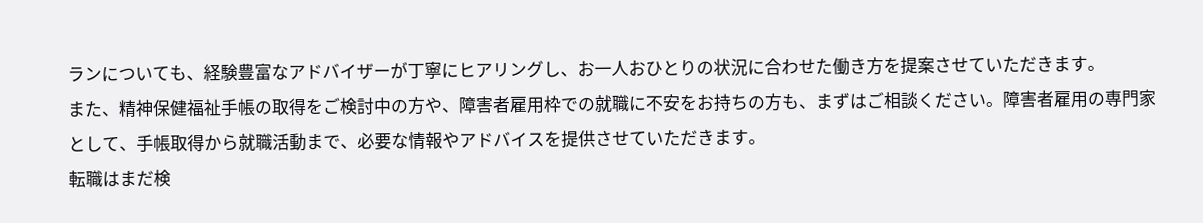ランについても、経験豊富なアドバイザーが丁寧にヒアリングし、お一人おひとりの状況に合わせた働き方を提案させていただきます。
また、精神保健福祉手帳の取得をご検討中の方や、障害者雇用枠での就職に不安をお持ちの方も、まずはご相談ください。障害者雇用の専門家として、手帳取得から就職活動まで、必要な情報やアドバイスを提供させていただきます。
転職はまだ検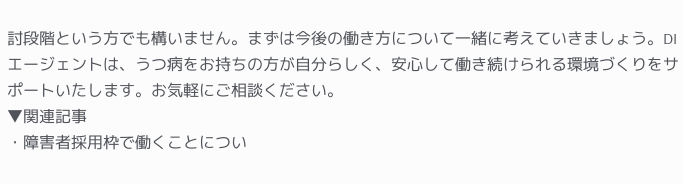討段階という方でも構いません。まずは今後の働き方について一緒に考えていきましょう。DIエージェントは、うつ病をお持ちの方が自分らしく、安心して働き続けられる環境づくりをサポートいたします。お気軽にご相談ください。
▼関連記事
・障害者採用枠で働くことについ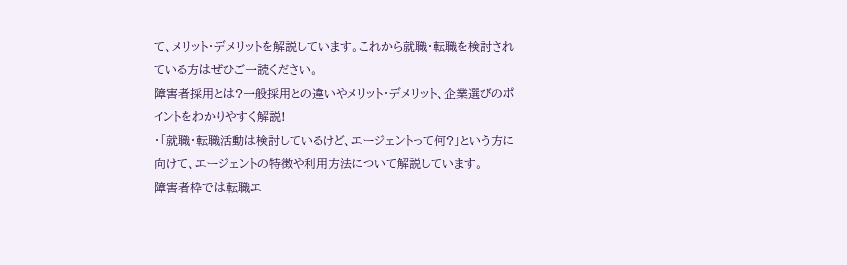て、メリット・デメリットを解説しています。これから就職・転職を検討されている方はぜひご一読ください。
障害者採用とは?一般採用との違いやメリット・デメリット、企業選びのポイントをわかりやすく解説!
・「就職・転職活動は検討しているけど、エージェントって何?」という方に向けて、エージェントの特徴や利用方法について解説しています。
障害者枠では転職エ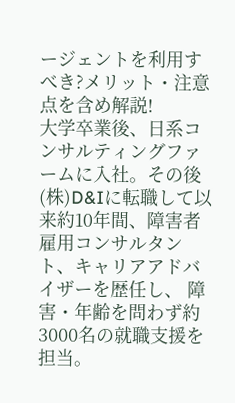ージェントを利用すべき?メリット・注意点を含め解説!
大学卒業後、日系コンサルティングファームに入社。その後(株)D&Iに転職して以来約10年間、障害者雇用コンサルタント、キャリアアドバイザーを歴任し、 障害・年齢を問わず約3000名の就職支援を担当。